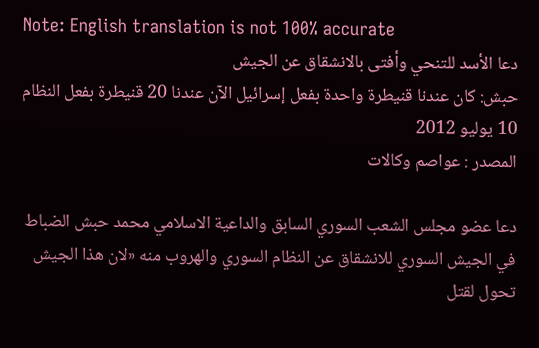Note: English translation is not 100% accurate
دعا الأسد للتنحي وأفتى بالانشقاق عن الجيش
حبش: كان عندنا قنيطرة واحدة بفعل إسرائيل الآن عندنا 20 قنيطرة بفعل النظام
10 يوليو 2012
المصدر : عواصم وكالات

دعا عضو مجلس الشعب السوري السابق والداعية الاسلامي محمد حبش الضباط في الجيش السوري للانشقاق عن النظام السوري والهروب منه «لان هذا الجيش تحول لقتل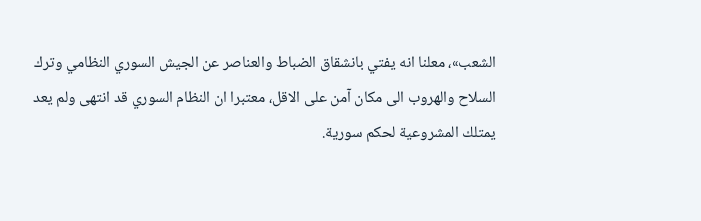الشعب»، معلنا انه يفتي بانشقاق الضباط والعناصر عن الجيش السوري النظامي وترك السلاح والهروب الى مكان آمن على الاقل، معتبرا ان النظام السوري قد انتهى ولم يعد يمتلك المشروعية لحكم سورية.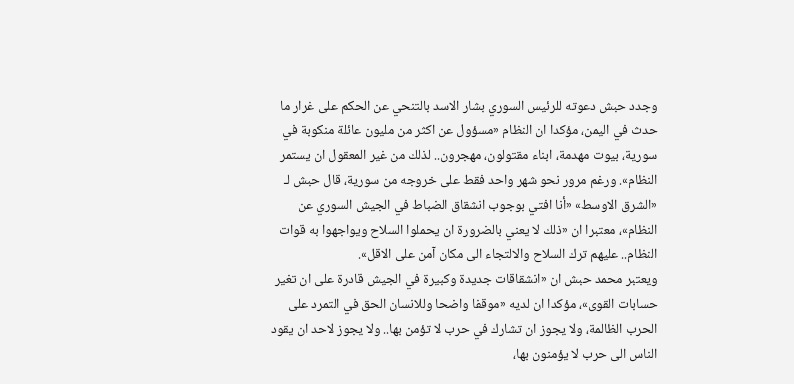وجدد حبش دعوته للرئيس السوري بشار الاسد بالتنحي عن الحكم على غرار ما حدث في اليمن، مؤكدا ان النظام «مسؤول عن اكثر من مليون عائلة منكوبة في سورية، بيوت مهدمة، ابناء مقتولون، مهجرون.. لذلك من غير المعقول ان يستمر النظام». ورغم مرور نحو شهر واحد فقط على خروجه من سورية، قال حبش لـ «الشرق الاوسط» «أنا افتي بوجوب انشقاق الضباط في الجيش السوري عن النظام»، معتبرا ان «ذلك لا يعني بالضرورة ان يحملوا السلاح ويواجهوا به قوات النظام.. عليهم ترك السلاح والالتجاء الى مكان آمن على الاقل».
ويعتبر محمد حبش ان «انشقاقات جديدة وكبيرة في الجيش قادرة على ان تغير حسابات القوى»، مؤكدا ان لديه «موقفا واضحا وللانسان الحق في التمرد على الحرب الظالمة، ولا يجوز ان تشارك في حرب لا تؤمن بها.. ولا يجوز لاحد ان يقود الناس الى حرب لا يؤمنون بها،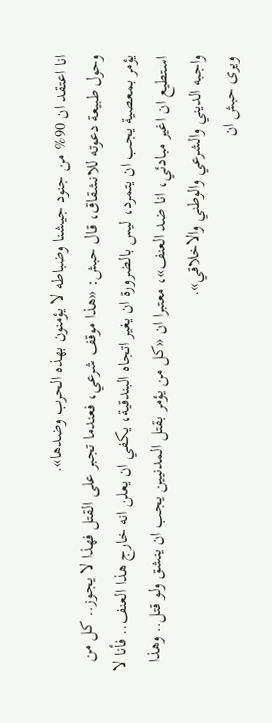انا اعتقد ان 90% من جنود جيشنا وضباطه لا يؤمنون بهذه الحرب وضدها».
وحول طبيعة دعوته للانشقاق، قال حبش: «هذا موقف شرعي، فعندما تجبر على القتل فهذا لا يجوز.. كل من يؤمر بمعصية يجب ان يتمرد، ليس بالضرورة ان يغير اتجاه البندقية، يكفي ان يعلن انه خارج هذا العنف.. فأنا لا استطيع ان اغير مبادئي، انا ضد العنف»، معتبرا ان «كل من يؤمر بقتل المدنيين يجب ان ينشق ولو قتل.. وهذا واجبه الديني والشرعي والوطني والاخلاقي».
ويرى حبش ان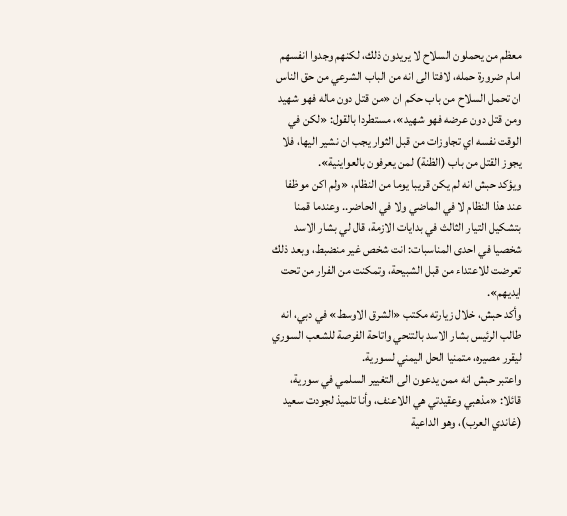معظم من يحملون السلاح لا يريدون ذلك، لكنهم وجدوا انفسهم امام ضرورة حمله، لافتا الى انه من الباب الشرعي من حق الناس ان تحمل السلاح من باب حكم ان «من قتل دون ماله فهو شهيد ومن قتل دون عرضه فهو شهيد»، مستطردا بالقول: «لكن في الوقت نفسه اي تجاوزات من قبل الثوار يجب ان نشير اليها، فلا يجوز القتل من باب (الظنة) لمن يعرفون بالعواينية».
ويؤكد حبش انه لم يكن قريبا يوما من النظام، «ولم اكن موظفا عند هذا النظام لا في الماضي ولا في الحاضر.. وعندما قمنا بتشكيل التيار الثالث في بدايات الازمة، قال لي بشار الاسد شخصيا في احدى المناسبات: انت شخص غير منضبط، وبعد ذلك تعرضت للاعتداء من قبل الشبيحة، وتمكنت من الفرار من تحت ايديهم».
وأكد حبش، خلال زيارته مكتب «الشرق الاوسط» في دبي، انه طالب الرئيس بشار الاسد بالتنحي واتاحة الفرصة للشعب السوري ليقرر مصيره، متمنيا الحل اليمني لسورية.
واعتبر حبش انه ممن يدعون الى التغيير السلمي في سورية، قائلا: «مذهبي وعقيدتي هي اللاعنف، وأنا تلميذ لجودت سعيد (غاندي العرب)، وهو الداعية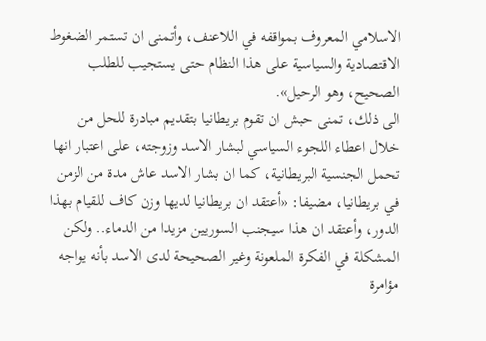الاسلامي المعروف بمواقفه في اللاعنف، وأتمنى ان تستمر الضغوط الاقتصادية والسياسية على هذا النظام حتى يستجيب للطلب الصحيح، وهو الرحيل».
الى ذلك، تمنى حبش ان تقوم بريطانيا بتقديم مبادرة للحل من خلال اعطاء اللجوء السياسي لبشار الاسد وزوجته، على اعتبار انها تحمل الجنسية البريطانية، كما ان بشار الاسد عاش مدة من الزمن في بريطانيا، مضيفا: «أعتقد ان بريطانيا لديها وزن كاف للقيام بهذا الدور، وأعتقد ان هذا سيجنب السوريين مزيدا من الدماء.. ولكن المشكلة في الفكرة الملعونة وغير الصحيحة لدى الاسد بأنه يواجه مؤامرة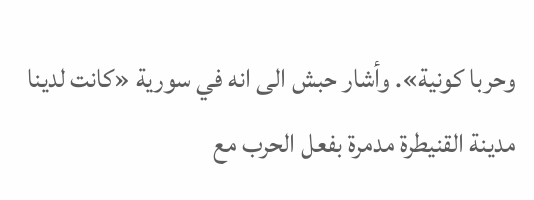وحربا كونية». وأشار حبش الى انه في سورية «كانت لدينا مدينة القنيطرة مدمرة بفعل الحرب مع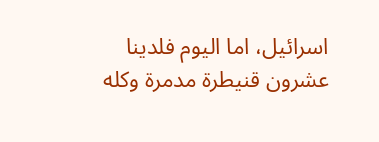اسرائيل، اما اليوم فلدينا عشرون قنيطرة مدمرة وكله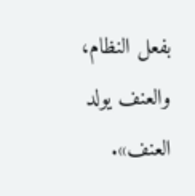بفعل النظام، والعنف يولد العنف».